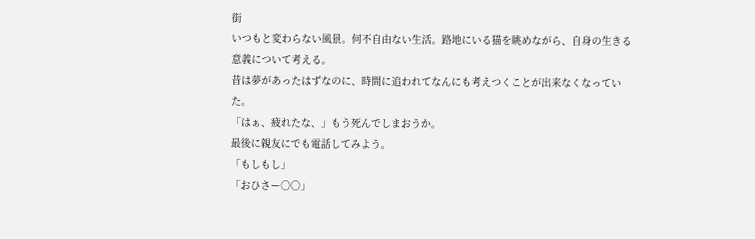街
いつもと変わらない風景。何不自由ない生活。路地にいる猫を眺めながら、自身の生きる意義について考える。
昔は夢があったはずなのに、時間に追われてなんにも考えつくことが出来なくなっていた。
「はぁ、疲れたな、」もう死んでしまおうか。
最後に親友にでも電話してみよう。
「もしもし」
「おひさー○○」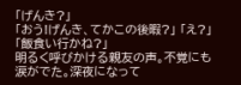「げんき?」
「おう!げんき、てかこの後暇?」 「え?」
「飯食い行かね?」
明るく呼びかける親友の声。不覚にも涙がでた。深夜になって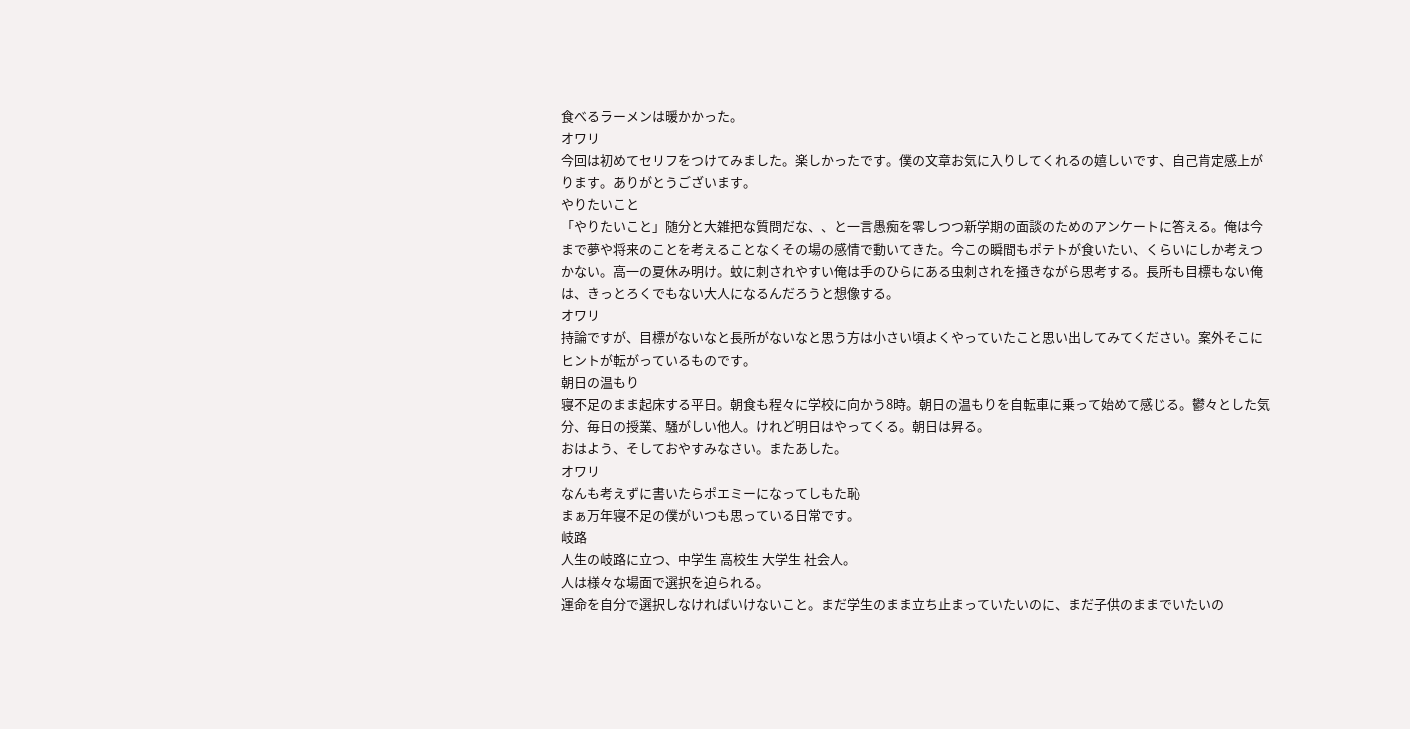食べるラーメンは暖かかった。
オワリ
今回は初めてセリフをつけてみました。楽しかったです。僕の文章お気に入りしてくれるの嬉しいです、自己肯定感上がります。ありがとうございます。
やりたいこと
「やりたいこと」随分と大雑把な質問だな、、と一言愚痴を零しつつ新学期の面談のためのアンケートに答える。俺は今まで夢や将来のことを考えることなくその場の感情で動いてきた。今この瞬間もポテトが食いたい、くらいにしか考えつかない。高一の夏休み明け。蚊に刺されやすい俺は手のひらにある虫刺されを掻きながら思考する。長所も目標もない俺は、きっとろくでもない大人になるんだろうと想像する。
オワリ
持論ですが、目標がないなと長所がないなと思う方は小さい頃よくやっていたこと思い出してみてください。案外そこにヒントが転がっているものです。
朝日の温もり
寝不足のまま起床する平日。朝食も程々に学校に向かう8時。朝日の温もりを自転車に乗って始めて感じる。鬱々とした気分、毎日の授業、騒がしい他人。けれど明日はやってくる。朝日は昇る。
おはよう、そしておやすみなさい。またあした。
オワリ
なんも考えずに書いたらポエミーになってしもた恥
まぁ万年寝不足の僕がいつも思っている日常です。
岐路
人生の岐路に立つ、中学生 高校生 大学生 社会人。
人は様々な場面で選択を迫られる。
運命を自分で選択しなければいけないこと。まだ学生のまま立ち止まっていたいのに、まだ子供のままでいたいの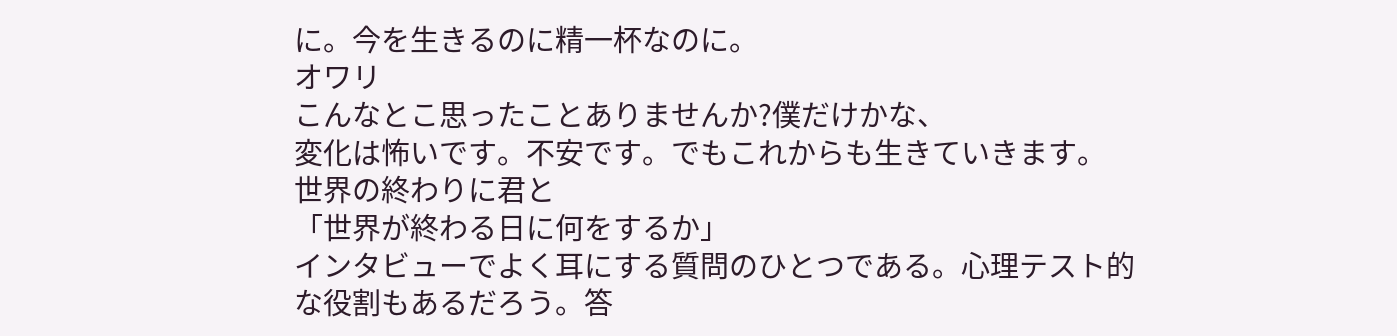に。今を生きるのに精一杯なのに。
オワリ
こんなとこ思ったことありませんか?僕だけかな、
変化は怖いです。不安です。でもこれからも生きていきます。
世界の終わりに君と
「世界が終わる日に何をするか」
インタビューでよく耳にする質問のひとつである。心理テスト的な役割もあるだろう。答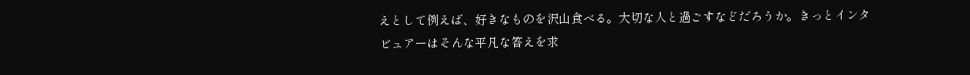えとして例えば、好きなものを沢山食べる。大切な人と過ごすなどだろうか。きっとインタビュアーはそんな平凡な答えを求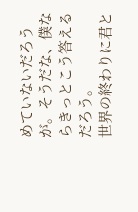めていないだろうが。そうだな、僕ならきっとこう答えるだろう。
世界の終わりに君と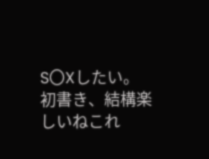S〇Xしたい。
初書き、結構楽しいねこれ